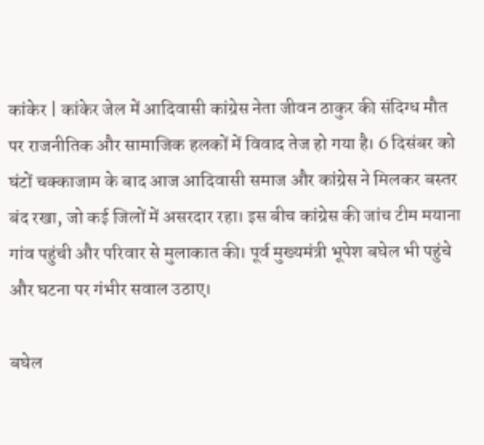कांकेर | कांकेर जेल में आदिवासी कांग्रेस नेता जीवन ठाकुर की संदिग्ध मौत पर राजनीतिक और सामाजिक हलकों में विवाद तेज हो गया है। 6 दिसंबर को घंटों चक्काजाम के बाद आज आदिवासी समाज और कांग्रेस ने मिलकर बस्तर बंद रखा, जो कई जिलों में असरदार रहा। इस बीच कांग्रेस की जांच टीम मयाना गांव पहुंची और परिवार से मुलाकात की। पूर्व मुख्यमंत्री भूपेश बघेल भी पहुंचे और घटना पर गंभीर सवाल उठाए।

बघेल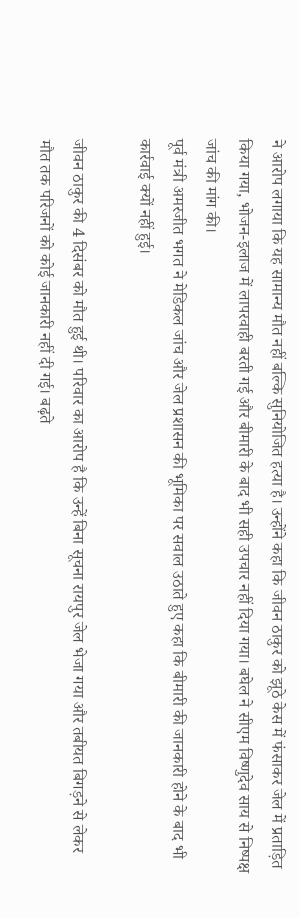ने आरोप लगाया कि यह सामान्य मौत नहीं बल्कि सुनियोजित हत्या है। उन्होंने कहा कि जीवन ठाकुर को झूठे केस में फंसाकर जेल में प्रताड़ित किया गया, भोजन-इलाज में लापरवाही बरती गई और बीमारी के बाद भी सही उपचार नहीं दिया गया। बघेल ने सीएम विष्णुदेव साय से निष्पक्ष जांच की मांग की।
पूर्व मंत्री अमरजीत भगत ने मेडिकल जांच और जेल प्रशासन की भूमिका पर सवाल उठाते हुए कहा कि बीमारी की जानकारी होने के बाद भी कार्रवाई क्यों नहीं हुई।

जीवन ठाकुर की 4 दिसंबर को मौत हुई थी। परिवार का आरोप है कि उन्हें बिना सूचना रायपुर जेल भेजा गया और तबीयत बिगड़ने से लेकर मौत तक परिजनों को कोई जानकारी नहीं दी गई। बढ़ते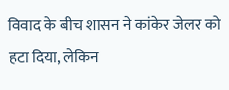विवाद के बीच शासन ने कांकेर जेलर को हटा दिया, लेकिन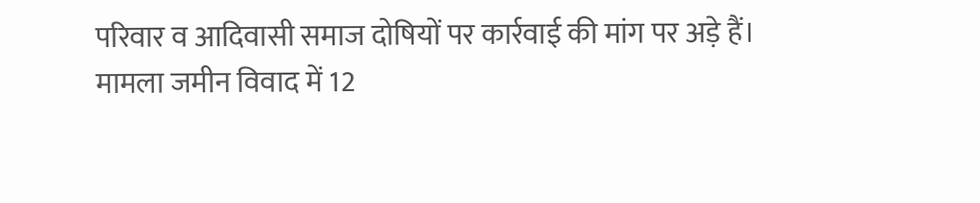परिवार व आदिवासी समाज दोषियों पर कार्रवाई की मांग पर अड़े हैं।
मामला जमीन विवाद में 12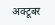अक्टूबर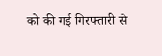को की गई गिरफ्तारी से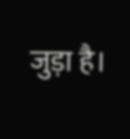जुड़ा है।